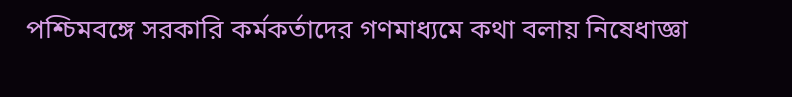পশ্চিমবঙ্গে সরকারি কর্মকর্তাদের গণমাধ্যমে কথা বলায় নিষেধাজ্ঞা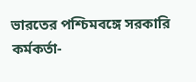ভারতের পশ্চিমবঙ্গে সরকারি কর্মকর্তা-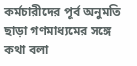কর্মচারীদের পূর্ব অনুমতি ছাড়া গণমাধ্যমের সঙ্গে কথা বলা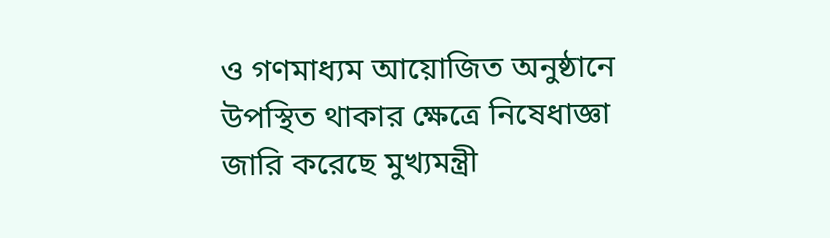ও গণমাধ্যম আয়োজিত অনুষ্ঠানে উপস্থিত থাকার ক্ষেত্রে নিষেধাজ্ঞা জারি করেছে মুখ্যমন্ত্রী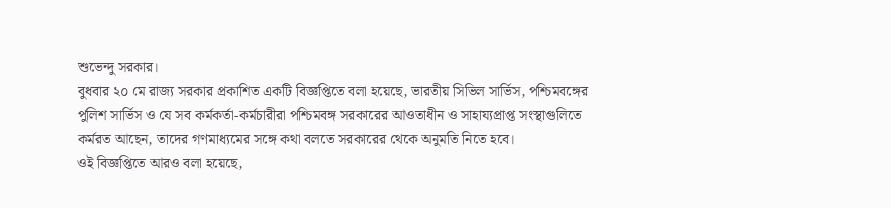শুভেন্দু সরকার।
বুধবার ২০ মে রাজ্য সরকার প্রকাশিত একটি বিজ্ঞপ্তিতে বলা হয়েছে, ভারতীয় সিভিল সার্ভিস, পশ্চিমবঙ্গের পুলিশ সার্ভিস ও যে সব কর্মকর্তা-কর্মচারীরা পশ্চিমবঙ্গ সরকারের আওতাধীন ও সাহায্যপ্রাপ্ত সংস্থাগুলিতে কর্মরত আছেন, তাদের গণমাধ্যমের সঙ্গে কথা বলতে সরকারের থেকে অনুমতি নিতে হবে।
ওই বিজ্ঞপ্তিতে আরও বলা হয়েছে,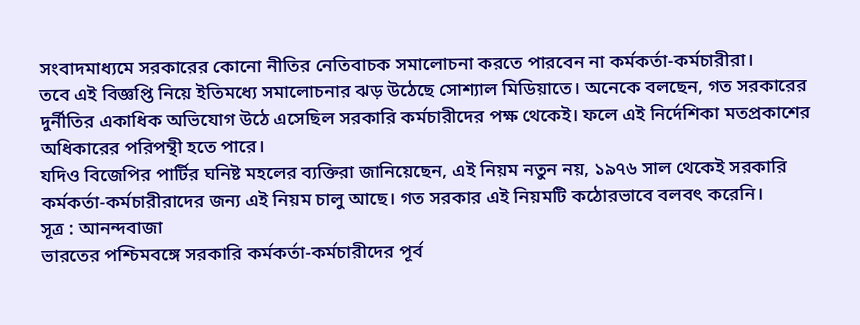সংবাদমাধ্যমে সরকারের কোনো নীতির নেতিবাচক সমালোচনা করতে পারবেন না কর্মকর্তা-কর্মচারীরা।
তবে এই বিজ্ঞপ্তি নিয়ে ইতিমধ্যে সমালোচনার ঝড় উঠেছে সোশ্যাল মিডিয়াতে। অনেকে বলছেন, গত সরকারের দুর্নীতির একাধিক অভিযোগ উঠে এসেছিল সরকারি কর্মচারীদের পক্ষ থেকেই। ফলে এই নির্দেশিকা মতপ্রকাশের অধিকারের পরিপন্থী হতে পারে।
যদিও বিজেপির পার্টির ঘনিষ্ট মহলের ব্যক্তিরা জানিয়েছেন, এই নিয়ম নতুন নয়, ১৯৭৬ সাল থেকেই সরকারি কর্মকর্তা-কর্মচারীরাদের জন্য এই নিয়ম চালু আছে। গত সরকার এই নিয়মটি কঠোরভাবে বলবৎ করেনি।
সূত্র : আনন্দবাজা
ভারতের পশ্চিমবঙ্গে সরকারি কর্মকর্তা-কর্মচারীদের পূর্ব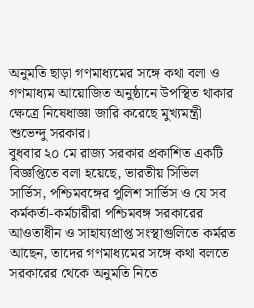অনুমতি ছাড়া গণমাধ্যমের সঙ্গে কথা বলা ও গণমাধ্যম আয়োজিত অনুষ্ঠানে উপস্থিত থাকার ক্ষেত্রে নিষেধাজ্ঞা জারি করেছে মুখ্যমন্ত্রী শুভেন্দু সরকার।
বুধবার ২০ মে রাজ্য সরকার প্রকাশিত একটি বিজ্ঞপ্তিতে বলা হয়েছে, ভারতীয় সিভিল সার্ভিস, পশ্চিমবঙ্গের পুলিশ সার্ভিস ও যে সব কর্মকর্তা-কর্মচারীরা পশ্চিমবঙ্গ সরকারের আওতাধীন ও সাহায্যপ্রাপ্ত সংস্থাগুলিতে কর্মরত আছেন, তাদের গণমাধ্যমের সঙ্গে কথা বলতে সরকারের থেকে অনুমতি নিতে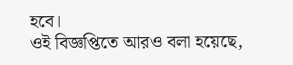হবে।
ওই বিজ্ঞপ্তিতে আরও বলা হয়েছে,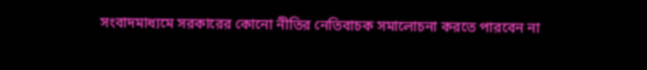সংবাদমাধ্যমে সরকারের কোনো নীতির নেতিবাচক সমালোচনা করতে পারবেন না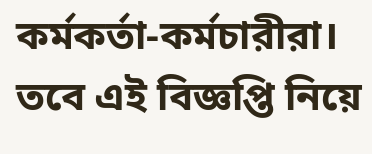কর্মকর্তা-কর্মচারীরা।
তবে এই বিজ্ঞপ্তি নিয়ে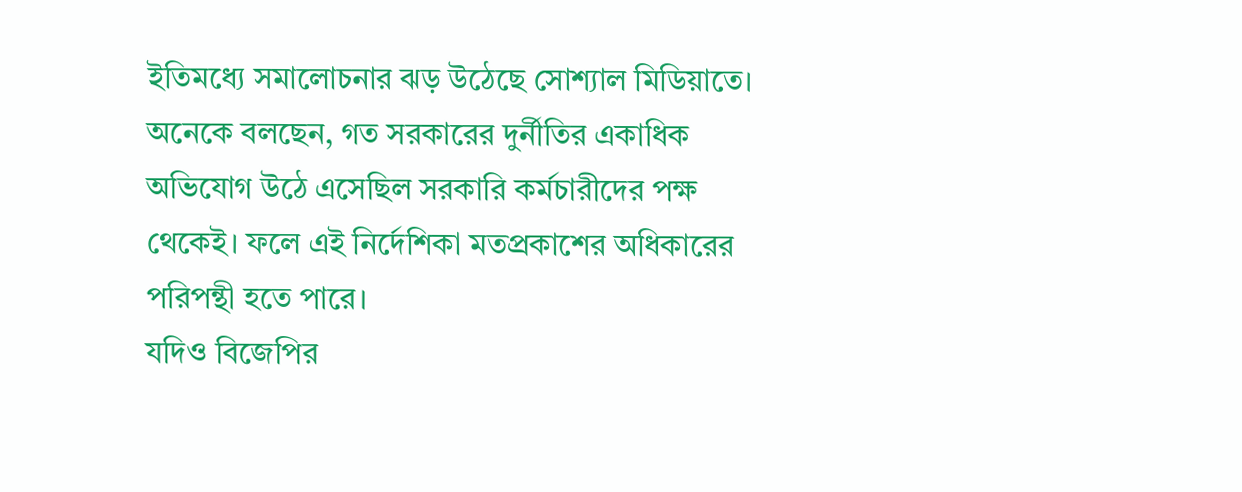ইতিমধ্যে সমালোচনার ঝড় উঠেছে সোশ্যাল মিডিয়াতে। অনেকে বলছেন, গত সরকারের দুর্নীতির একাধিক অভিযোগ উঠে এসেছিল সরকারি কর্মচারীদের পক্ষ থেকেই। ফলে এই নির্দেশিকা মতপ্রকাশের অধিকারের পরিপন্থী হতে পারে।
যদিও বিজেপির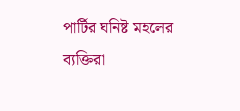পার্টির ঘনিষ্ট মহলের ব্যক্তিরা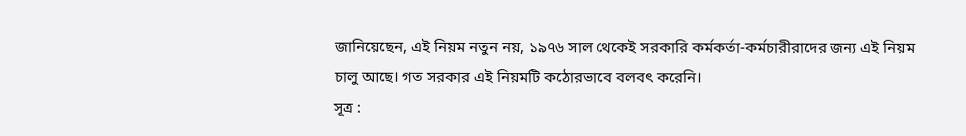জানিয়েছেন, এই নিয়ম নতুন নয়, ১৯৭৬ সাল থেকেই সরকারি কর্মকর্তা-কর্মচারীরাদের জন্য এই নিয়ম চালু আছে। গত সরকার এই নিয়মটি কঠোরভাবে বলবৎ করেনি।
সূত্র :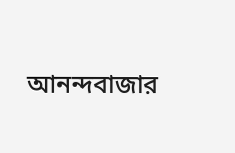আনন্দবাজার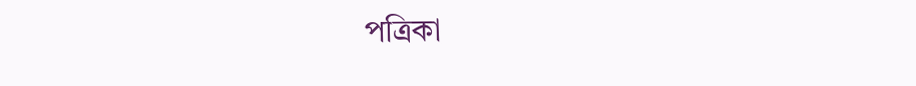পত্রিকা